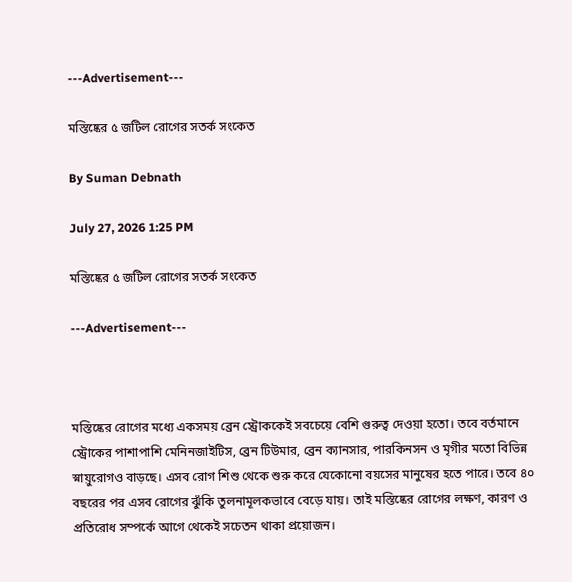---Advertisement---

মস্তিষ্কের ৫ জটিল রোগের সতর্ক সংকেত

By Suman Debnath

July 27, 2026 1:25 PM

মস্তিষ্কের ৫ জটিল রোগের সতর্ক সংকেত

---Advertisement---



মস্তিষ্কের রোগের মধ্যে একসময় ব্রেন স্ট্রোককেই সবচেয়ে বেশি গুরুত্ব দেওয়া হতো। তবে বর্তমানে স্ট্রোকের পাশাপাশি মেনিনজাইটিস, ব্রেন টিউমার, ব্রেন ক্যানসার, পারকিনসন ও মৃগীর মতো বিভিন্ন স্নায়ুরোগও বাড়ছে। এসব রোগ শিশু থেকে শুরু করে যেকোনো বয়সের মানুষের হতে পারে। তবে ৪০ বছরের পর এসব রোগের ঝুঁকি তুলনামূলকভাবে বেড়ে যায়। তাই মস্তিষ্কের রোগের লক্ষণ, কারণ ও প্রতিরোধ সম্পর্কে আগে থেকেই সচেতন থাকা প্রয়োজন।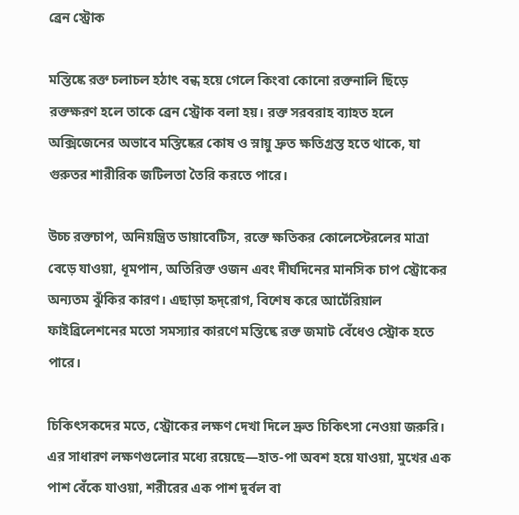ব্রেন স্ট্রোক

মস্তিষ্কে রক্ত চলাচল হঠাৎ বন্ধ হয়ে গেলে কিংবা কোনো রক্তনালি ছিঁড়ে রক্তক্ষরণ হলে তাকে ব্রেন স্ট্রোক বলা হয়। রক্ত সরবরাহ ব্যাহত হলে অক্সিজেনের অভাবে মস্তিষ্কের কোষ ও স্নায়ু দ্রুত ক্ষতিগ্রস্ত হতে থাকে, যা গুরুতর শারীরিক জটিলতা তৈরি করতে পারে।

উচ্চ রক্তচাপ, অনিয়ন্ত্রিত ডায়াবেটিস, রক্তে ক্ষতিকর কোলেস্টেরলের মাত্রা বেড়ে যাওয়া, ধূমপান, অতিরিক্ত ওজন এবং দীর্ঘদিনের মানসিক চাপ স্ট্রোকের অন্যতম ঝুঁকির কারণ। এছাড়া হৃদ্‌রোগ, বিশেষ করে আর্টেরিয়াল ফাইব্রিলেশনের মতো সমস্যার কারণে মস্তিষ্কে রক্ত জমাট বেঁধেও স্ট্রোক হতে পারে।

চিকিৎসকদের মতে, স্ট্রোকের লক্ষণ দেখা দিলে দ্রুত চিকিৎসা নেওয়া জরুরি। এর সাধারণ লক্ষণগুলোর মধ্যে রয়েছে—হাত-পা অবশ হয়ে যাওয়া, মুখের এক পাশ বেঁকে যাওয়া, শরীরের এক পাশ দুর্বল বা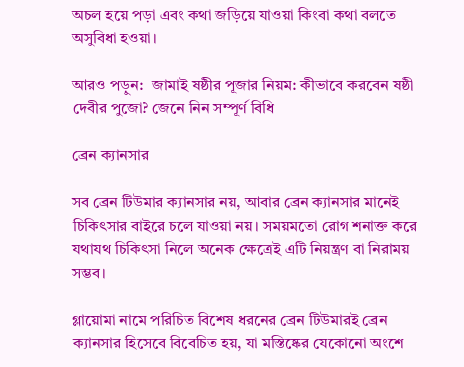অচল হয়ে পড়া এবং কথা জড়িয়ে যাওয়া কিংবা কথা বলতে অসুবিধা হওয়া।

আরও পড়ুন:  জামাই ষষ্ঠীর পূজার নিয়ম: কীভাবে করবেন ষষ্ঠী দেবীর পুজো? জেনে নিন সম্পূর্ণ বিধি

ব্রেন ক্যানসার

সব ব্রেন টিউমার ক্যানসার নয়, আবার ব্রেন ক্যানসার মানেই চিকিৎসার বাইরে চলে যাওয়া নয়। সময়মতো রোগ শনাক্ত করে যথাযথ চিকিৎসা নিলে অনেক ক্ষেত্রেই এটি নিয়ন্ত্রণ বা নিরাময় সম্ভব।

গ্লায়োমা নামে পরিচিত বিশেষ ধরনের ব্রেন টিউমারই ব্রেন ক্যানসার হিসেবে বিবেচিত হয়, যা মস্তিষ্কের যেকোনো অংশে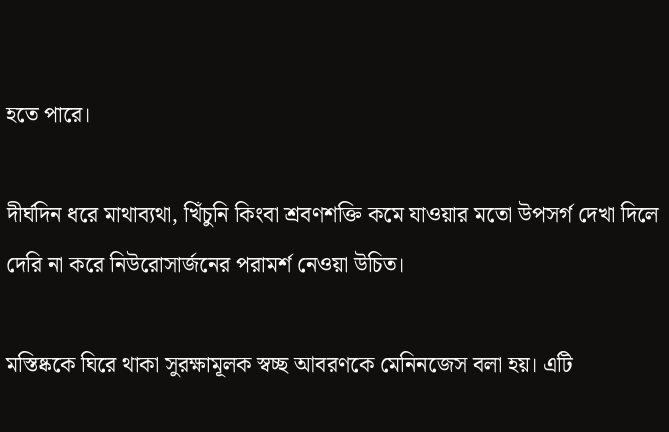হতে পারে।

দীর্ঘদিন ধরে মাথাব্যথা, খিঁচুনি কিংবা শ্রবণশক্তি কমে যাওয়ার মতো উপসর্গ দেখা দিলে দেরি না করে নিউরোসার্জনের পরামর্শ নেওয়া উচিত।

মস্তিষ্ককে ঘিরে থাকা সুরক্ষামূলক স্বচ্ছ আবরণকে মেনিনজেস বলা হয়। এটি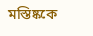মস্তিষ্ককে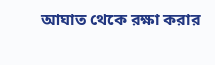আঘাত থেকে রক্ষা করার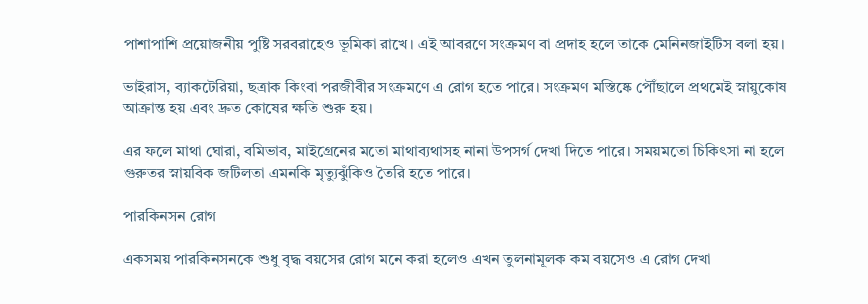পাশাপাশি প্রয়োজনীয় পুষ্টি সরবরাহেও ভূমিকা রাখে। এই আবরণে সংক্রমণ বা প্রদাহ হলে তাকে মেনিনজাইটিস বলা হয়।

ভাইরাস, ব্যাকটেরিয়া, ছত্রাক কিংবা পরজীবীর সংক্রমণে এ রোগ হতে পারে। সংক্রমণ মস্তিষ্কে পৌঁছালে প্রথমেই স্নায়ুকোষ আক্রান্ত হয় এবং দ্রুত কোষের ক্ষতি শুরু হয়।

এর ফলে মাথা ঘোরা, বমিভাব, মাইগ্রেনের মতো মাথাব্যথাসহ নানা উপসর্গ দেখা দিতে পারে। সময়মতো চিকিৎসা না হলে গুরুতর স্নায়বিক জটিলতা এমনকি মৃত্যুঝুঁকিও তৈরি হতে পারে।

পারকিনসন রোগ

একসময় পারকিনসনকে শুধু বৃদ্ধ বয়সের রোগ মনে করা হলেও এখন তুলনামূলক কম বয়সেও এ রোগ দেখা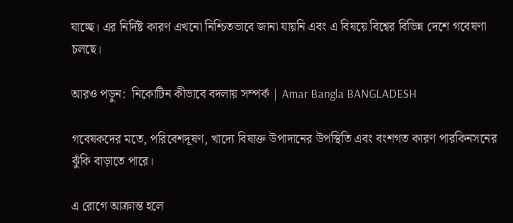যাচ্ছে। এর নির্দিষ্ট কারণ এখনো নিশ্চিতভাবে জানা যায়নি এবং এ বিষয়ে বিশ্বের বিভিন্ন দেশে গবেষণা চলছে।

আরও পড়ুন:  নিকোটিন কীভাবে বদলায় সম্পর্ক | Amar Bangla BANGLADESH

গবেষকদের মতে, পরিবেশদূষণ, খাদ্যে বিষাক্ত উপাদানের উপস্থিতি এবং বংশগত কারণ পারকিনসনের ঝুঁকি বাড়াতে পারে।

এ রোগে আক্রান্ত হলে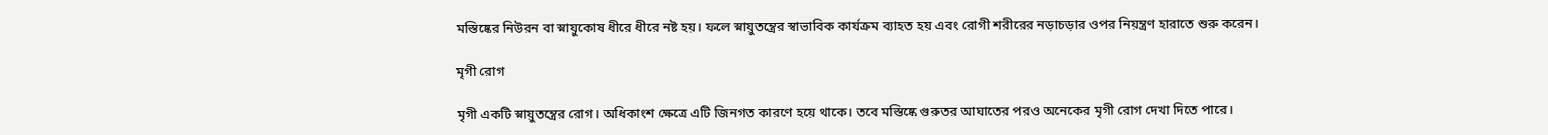মস্তিষ্কের নিউরন বা স্নায়ুকোষ ধীরে ধীরে নষ্ট হয়। ফলে স্নায়ুতন্ত্রের স্বাভাবিক কার্যক্রম ব্যাহত হয় এবং রোগী শরীরের নড়াচড়ার ওপর নিয়ন্ত্রণ হারাতে শুরু করেন।

মৃগী রোগ

মৃগী একটি স্নায়ুতন্ত্রের রোগ। অধিকাংশ ক্ষেত্রে এটি জিনগত কারণে হয়ে থাকে। তবে মস্তিষ্কে গুরুতর আঘাতের পরও অনেকের মৃগী রোগ দেখা দিতে পারে।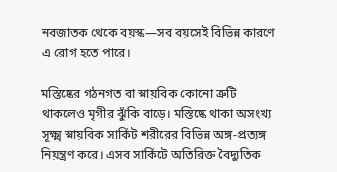নবজাতক থেকে বয়স্ক—সব বয়সেই বিভিন্ন কারণে এ রোগ হতে পারে।

মস্তিষ্কের গঠনগত বা স্নায়বিক কোনো ত্রুটি থাকলেও মৃগীর ঝুঁকি বাড়ে। মস্তিষ্কে থাকা অসংখ্য সূক্ষ্ম স্নায়বিক সার্কিট শরীরের বিভিন্ন অঙ্গ-প্রত্যঙ্গ নিয়ন্ত্রণ করে। এসব সার্কিটে অতিরিক্ত বৈদ্যুতিক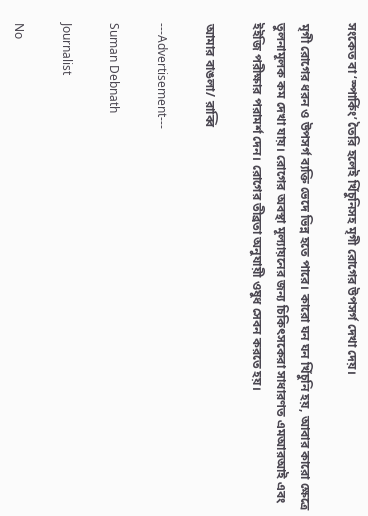সংকেত বা ‘স্পার্কিং’ তৈরি হলেই খিঁচুনিসহ মৃগী রোগের উপসর্গ দেখা দেয়।

মৃগী রোগের ধরন ও উপসর্গ ব্যক্তি ভেদে ভিন্ন হতে পারে। কারো ঘন ঘন খিঁচুনি হয়, আবার কারো ক্ষেত্রে তুলনামূলক কম দেখা যায়। রোগের অবস্থা মূল্যায়নের জন্য চিকিৎসকেরা সাধারণত এমআরআই এবং ইইজি পরীক্ষার পরামর্শ দেন। রোগের তীব্রতা অনুযায়ী ওষুধ সেবন করতে হয়।

আমার বাঙলা/ রাব্বি

---Advertisement---

Suman Debnath

Journalist

No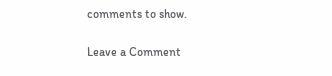comments to show.

Leave a Comment